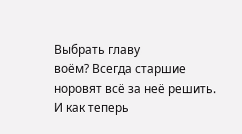Выбрать главу
воём? Всегда старшие норовят всё за неё решить. И как теперь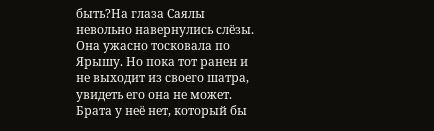быть?На глаза Саялы невольно навернулись слёзы. Она ужасно тосковала по Ярышу. Но пока тот ранен и не выходит из своего шатра, увидеть его она не может. Брата у неё нет, который бы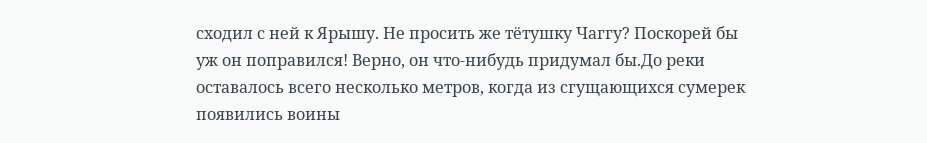сходил с ней к Ярышу. Не просить же тётушку Чаггу? Поскорей бы уж он поправился! Верно, он что-нибудь придумал бы.До реки оставалось всего несколько метров, когда из сгущающихся сумерек появились воины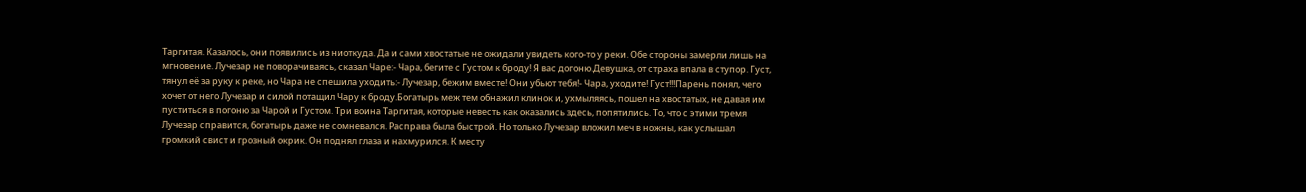Таргитая. Казалось, они появились из ниоткуда. Да и сами хвостатые не ожидали увидеть кого-то у реки. Обе стороны замерли лишь на мгновение. Лучезар не поворачиваясь, сказал Чаре:- Чара, бегите с Густом к броду! Я вас догоню.Девушка, от страха впала в ступор. Густ, тянул её за руку к реке, но Чара не спешила уходить:- Лучезар, бежим вместе! Они убьют тебя!- Чара, уходите! Густ!!!Парень понял, чего хочет от него Лучезар и силой потащил Чару к броду.Богатырь меж тем обнажил клинок и, ухмыляясь, пошел на хвостатых, не давая им пуститься в погоню за Чарой и Густом. Три воина Таргитая, которые невесть как оказались здесь, попятились. То, что с этими тремя Лучезар справится, богатырь даже не сомневался. Расправа была быстрой. Но только Лучезар вложил меч в ножны, как услышал громкий свист и грозный окрик. Он поднял глаза и нахмурился. К месту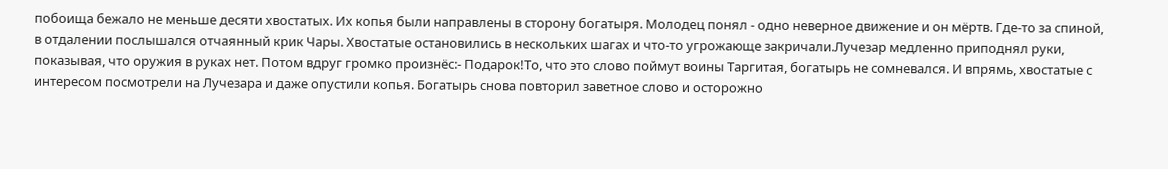побоища бежало не меньше десяти хвостатых. Их копья были направлены в сторону богатыря. Молодец понял - одно неверное движение и он мёртв. Где-то за спиной, в отдалении послышался отчаянный крик Чары. Хвостатые остановились в нескольких шагах и что-то угрожающе закричали.Лучезар медленно приподнял руки, показывая, что оружия в руках нет. Потом вдруг громко произнёс:- Подарок!То, что это слово поймут воины Таргитая, богатырь не сомневался. И впрямь, хвостатые с интересом посмотрели на Лучезара и даже опустили копья. Богатырь снова повторил заветное слово и осторожно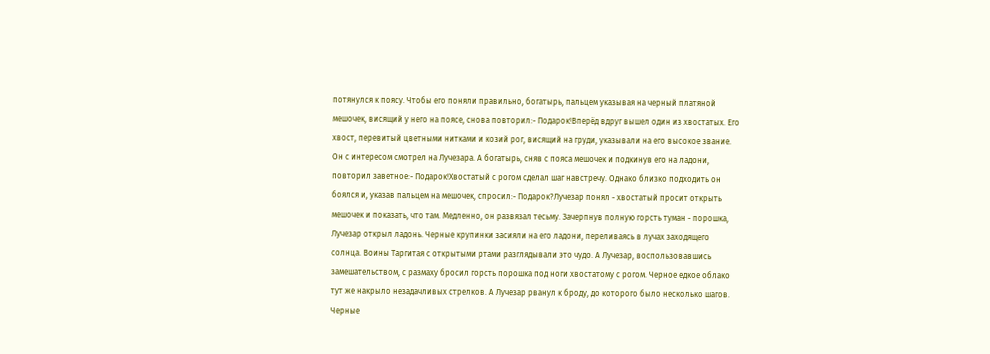потянулся к поясу. Чтобы его поняли правильно, богатырь, пальцем указывая на черный платяной мешочек, висящий у него на поясе, снова повторил:- Подарок!Вперёд вдруг вышел один из хвостатых. Его хвост, перевитый цветными нитками и козий рог, висящий на груди, указывали на его высокое звание. Он с интересом смотрел на Лучезара. А богатырь, сняв с пояса мешочек и подкинув его на ладони, повторил заветное:- Подарок!Хвостатый с рогом сделал шаг навстречу. Однако близко подходить он боялся и, указав пальцем на мешочек, спросил:- Подарок?Лучезар понял - хвостатый просит открыть мешочек и показать, что там. Медленно, он развязал тесьму. Зачерпнув полную горсть туман - порошка, Лучезар открыл ладонь. Черные крупинки засияли на его ладони, переливаясь в лучах заходящего солнца. Воины Таргитая с открытыми ртами разглядывали это чудо. А Лучезар, воспользовавшись замешательством, с размаху бросил горсть порошка под ноги хвостатому с рогом. Черное едкое облако тут же накрыло незадачливых стрелков. А Лучезар рванул к броду, до которого было несколько шагов. Черные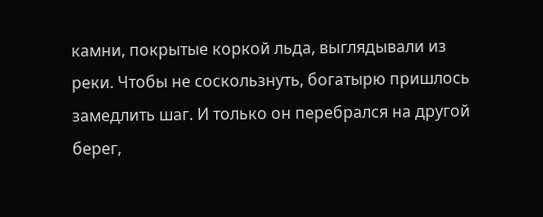камни, покрытые коркой льда, выглядывали из реки. Чтобы не соскользнуть, богатырю пришлось замедлить шаг. И только он перебрался на другой берег,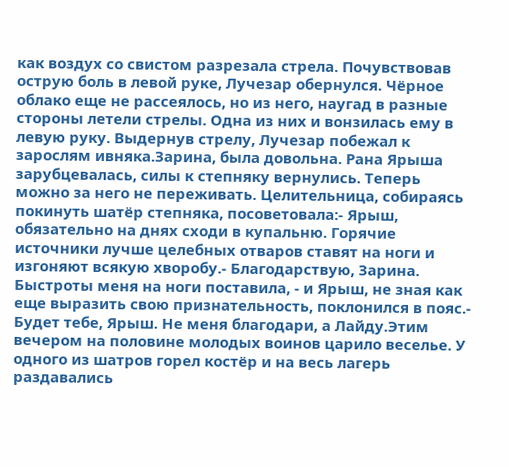как воздух со свистом разрезала стрела. Почувствовав острую боль в левой руке, Лучезар обернулся. Чёрное облако еще не рассеялось, но из него, наугад в разные стороны летели стрелы. Одна из них и вонзилась ему в левую руку. Выдернув стрелу, Лучезар побежал к зарослям ивняка.Зарина, была довольна. Рана Ярыша зарубцевалась, силы к степняку вернулись. Теперь можно за него не переживать. Целительница, собираясь покинуть шатёр степняка, посоветовала:- Ярыш, обязательно на днях сходи в купальню. Горячие источники лучше целебных отваров ставят на ноги и изгоняют всякую хворобу.- Благодарствую, Зарина. Быстроты меня на ноги поставила, - и Ярыш, не зная как еще выразить свою признательность, поклонился в пояс.- Будет тебе, Ярыш. Не меня благодари, а Лайду.Этим вечером на половине молодых воинов царило веселье. У одного из шатров горел костёр и на весь лагерь раздавались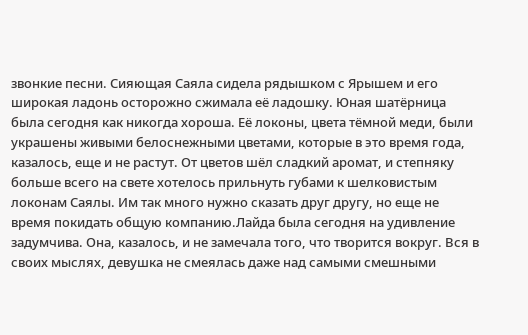звонкие песни. Сияющая Саяла сидела рядышком с Ярышем и его широкая ладонь осторожно сжимала её ладошку. Юная шатёрница была сегодня как никогда хороша. Её локоны, цвета тёмной меди, были украшены живыми белоснежными цветами, которые в это время года, казалось, еще и не растут. От цветов шёл сладкий аромат, и степняку больше всего на свете хотелось прильнуть губами к шелковистым локонам Саялы. Им так много нужно сказать друг другу, но еще не время покидать общую компанию.Лайда была сегодня на удивление задумчива. Она, казалось, и не замечала того, что творится вокруг. Вся в своих мыслях, девушка не смеялась даже над самыми смешными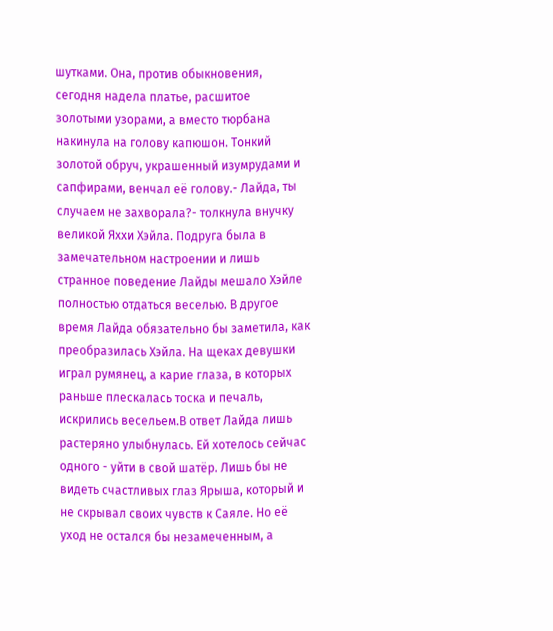шутками. Она, против обыкновения, сегодня надела платье, расшитое золотыми узорами, а вместо тюрбана накинула на голову капюшон. Тонкий золотой обруч, украшенный изумрудами и сапфирами, венчал её голову.- Лайда, ты случаем не захворала?- толкнула внучку великой Яххи Хэйла. Подруга была в замечательном настроении и лишь странное поведение Лайды мешало Хэйле полностью отдаться веселью. В другое время Лайда обязательно бы заметила, как преобразилась Хэйла. На щеках девушки играл румянец, а карие глаза, в которых раньше плескалась тоска и печаль, искрились весельем.В ответ Лайда лишь растеряно улыбнулась. Ей хотелось сейчас одного - уйти в свой шатёр. Лишь бы не видеть счастливых глаз Ярыша, который и не скрывал своих чувств к Саяле. Но её уход не остался бы незамеченным, а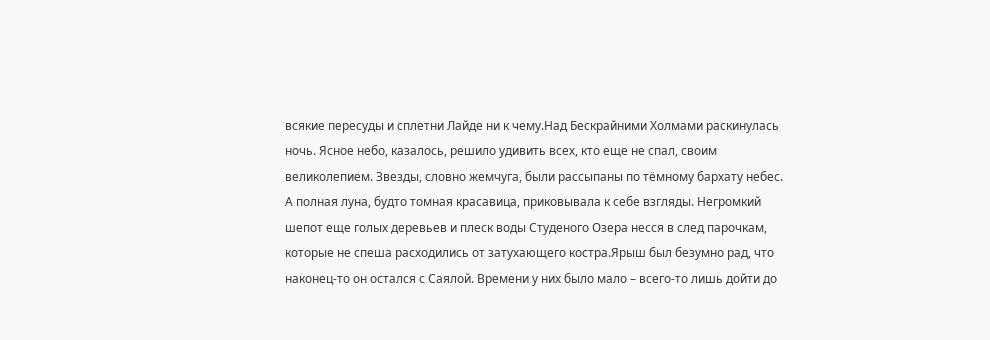всякие пересуды и сплетни Лайде ни к чему.Над Бескрайними Холмами раскинулась ночь. Ясное небо, казалось, решило удивить всех, кто еще не спал, своим великолепием. Звезды, словно жемчуга, были рассыпаны по тёмному бархату небес. А полная луна, будто томная красавица, приковывала к себе взгляды. Негромкий шепот еще голых деревьев и плеск воды Студеного Озера несся в след парочкам, которые не спеша расходились от затухающего костра.Ярыш был безумно рад, что наконец-то он остался с Саялой. Времени у них было мало – всего-то лишь дойти до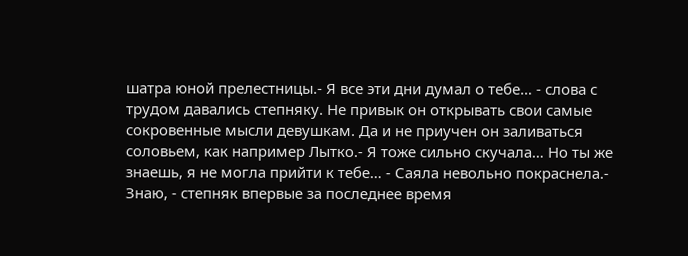шатра юной прелестницы.- Я все эти дни думал о тебе… - слова с трудом давались степняку. Не привык он открывать свои самые сокровенные мысли девушкам. Да и не приучен он заливаться соловьем, как например Лытко.- Я тоже сильно скучала… Но ты же знаешь, я не могла прийти к тебе… - Саяла невольно покраснела.- Знаю, - степняк впервые за последнее время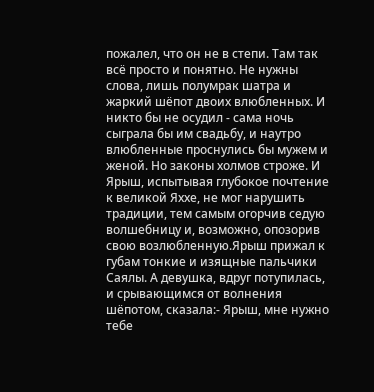пожалел, что он не в степи. Там так всё просто и понятно. Не нужны слова, лишь полумрак шатра и жаркий шёпот двоих влюбленных. И никто бы не осудил - сама ночь сыграла бы им свадьбу, и наутро влюбленные проснулись бы мужем и женой. Но законы холмов строже. И Ярыш, испытывая глубокое почтение к великой Яххе, не мог нарушить традиции, тем самым огорчив седую волшебницу и, возможно, опозорив свою возлюбленную.Ярыш прижал к губам тонкие и изящные пальчики Саялы. А девушка, вдруг потупилась, и срывающимся от волнения шёпотом, сказала:- Ярыш, мне нужно тебе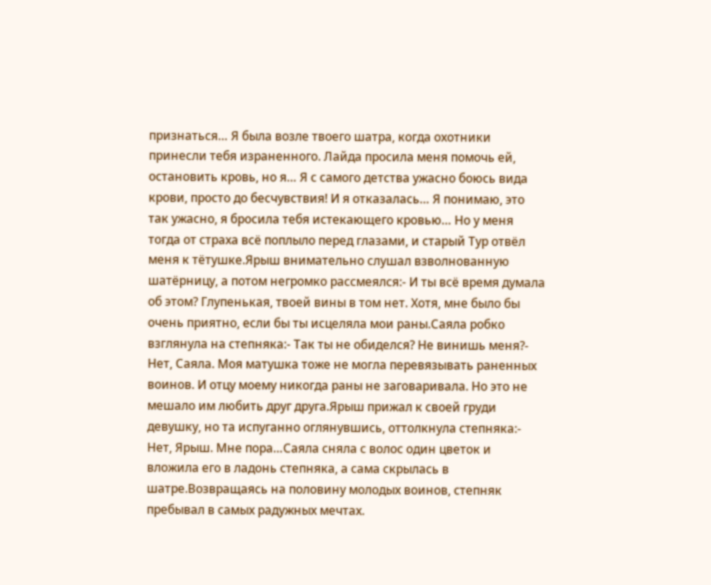признаться… Я была возле твоего шатра, когда охотники принесли тебя израненного. Лайда просила меня помочь ей, остановить кровь, но я… Я с самого детства ужасно боюсь вида крови, просто до бесчувствия! И я отказалась… Я понимаю, это так ужасно, я бросила тебя истекающего кровью… Но у меня тогда от страха всё поплыло перед глазами, и старый Тур отвёл меня к тётушке.Ярыш внимательно слушал взволнованную шатёрницу, а потом негромко рассмеялся:- И ты всё время думала об этом? Глупенькая, твоей вины в том нет. Хотя, мне было бы очень приятно, если бы ты исцеляла мои раны.Саяла робко взглянула на степняка:- Так ты не обиделся? Не винишь меня?- Нет, Саяла. Моя матушка тоже не могла перевязывать раненных воинов. И отцу моему никогда раны не заговаривала. Но это не мешало им любить друг друга.Ярыш прижал к своей груди девушку, но та испуганно оглянувшись, оттолкнула степняка:- Нет, Ярыш. Мне пора…Саяла сняла с волос один цветок и вложила его в ладонь степняка, а сама скрылась в шатре.Возвращаясь на половину молодых воинов, степняк пребывал в самых радужных мечтах.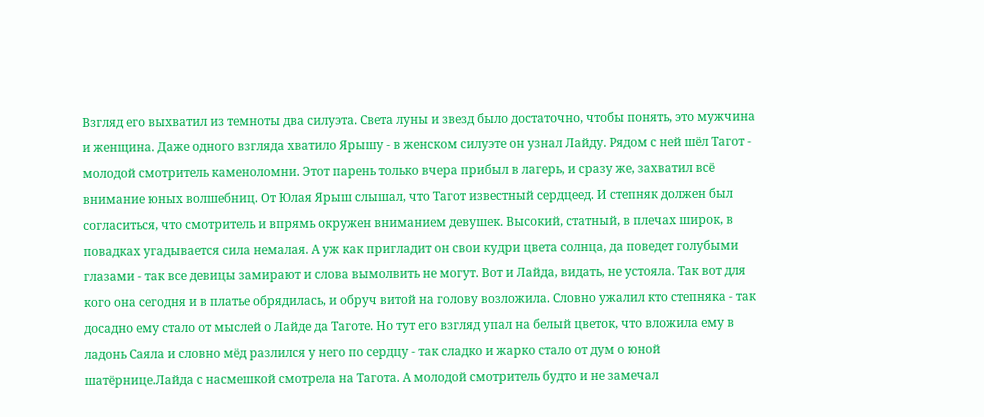Взгляд его выхватил из темноты два силуэта. Света луны и звезд было достаточно, чтобы понять, это мужчина и женщина. Даже одного взгляда хватило Ярышу - в женском силуэте он узнал Лайду. Рядом с ней шёл Тагот - молодой смотритель каменоломни. Этот парень только вчера прибыл в лагерь, и сразу же, захватил всё внимание юных волшебниц. От Юлая Ярыш слышал, что Тагот известный сердцеед. И степняк должен был согласиться, что смотритель и впрямь окружен вниманием девушек. Высокий, статный, в плечах широк, в повадках угадывается сила немалая. А уж как пригладит он свои кудри цвета солнца, да поведет голубыми глазами - так все девицы замирают и слова вымолвить не могут. Вот и Лайда, видать, не устояла. Так вот для кого она сегодня и в платье обрядилась, и обруч витой на голову возложила. Словно ужалил кто степняка - так досадно ему стало от мыслей о Лайде да Таготе. Но тут его взгляд упал на белый цветок, что вложила ему в ладонь Саяла и словно мёд разлился у него по сердцу - так сладко и жарко стало от дум о юной шатёрнице.Лайда с насмешкой смотрела на Тагота. А молодой смотритель будто и не замечал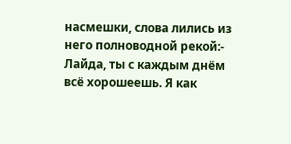насмешки, слова лились из него полноводной рекой:- Лайда, ты с каждым днём всё хорошеешь. Я как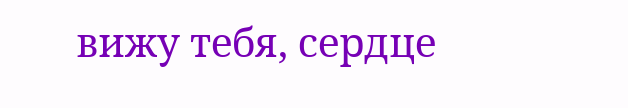вижу тебя, сердце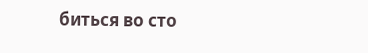биться во сто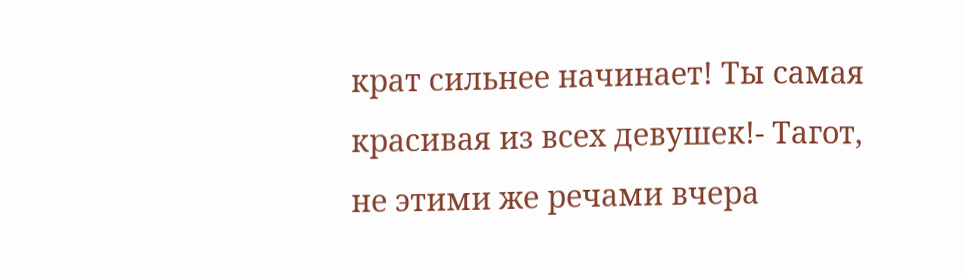крат сильнее начинает! Ты самая красивая из всех девушек!- Тагот, не этими же речами вчера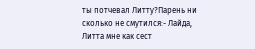ты потчевал Литту?Парень ни сколько не смутился:- Лайда, Литта мне как сест